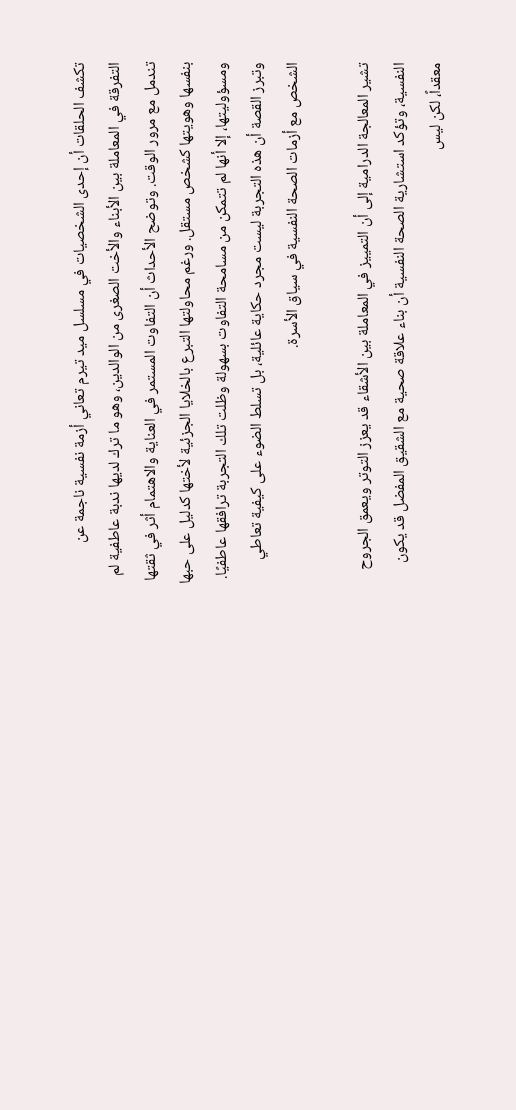تكشف الحلقات أن إحدى الشخصيات في مسلسل ميد تيرم تعاني أزمة نفسية ناجمة عن التفرقة في المعاملة بين الأبناء والأخت الصغرى من الوالدين، وهو ما ترك لديها ندبة عاطفية لم تندمل مع مرور الوقت. وتوضح الأحداث أن التفاوت المستمر في العناية والاهتمام أثر في ثقتها بنفسها وهويتها كشخص مستقل. ورغم محاولتها التبرع بالخلايا الجزئية لأختها كدليل على حبها ومسؤوليتها، إلا أنها لم تتمكن من مسامحة التفاوت بسهولة وظلت تلك التجربة ترافقها عاطفيًا. وتبرز القصة أن هذه التجربة ليست مجرد حكاية عائلية، بل تسلط الضوء على كيفية تعاطي الشخص مع أزمات الصحة النفسية في سياق الأسرة.

تشير المعالجة الدرامية إلى أن التمييز في المعاملة بين الأشقاء قد يعزز التوتر ويعمق الجروح النفسية، وتؤكد استشارية الصحة النفسية أن بناء علاقة صحية مع الشقيق المفضل قد يكون معقداً، لكن ليس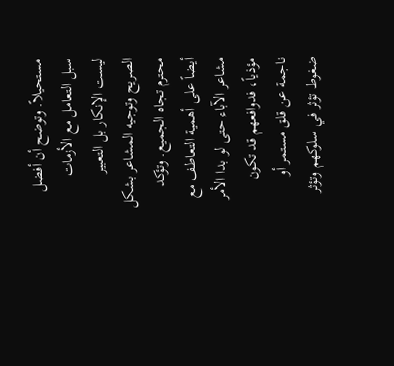مستحيلاً. وتوضح أن أفضل سبل التعامل مع الأزمات ليست الإنكار بل التعبير الصريح وتوجيه المشاعر بشكل محترم تجاه الجميع. وتؤكد أيضاً على أهمية التعاطف مع مشاعر الآباء حتى لو بدا الأمر مؤذياً، فدوافعهم قد تكون ناجمة عن قلق مستمر أو ضغوط تؤثر في سلوكهم وتؤثر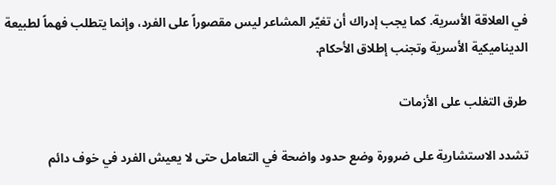في العلاقة الأسرية. كما يجب إدراك أن تغيّر المشاعر ليس مقصوراً على الفرد، وإنما يتطلب فهماً لطبيعة الديناميكية الأسرية وتجنب إطلاق الأحكام.

طرق التغلب على الأزمات

تشدد الاستشارية على ضرورة وضع حدود واضحة في التعامل حتى لا يعيش الفرد في خوف دائم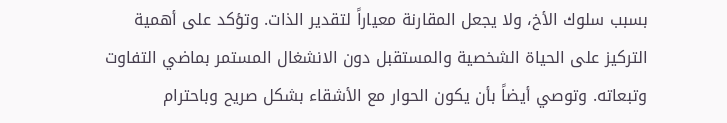بسبب سلوك الأخ، ولا يجعل المقارنة معياراً لتقدير الذات. وتؤكد على أهمية التركيز على الحياة الشخصية والمستقبل دون الانشغال المستمر بماضي التفاوت وتبعاته. وتوصي أيضاً بأن يكون الحوار مع الأشقاء بشكل صريح وباحترام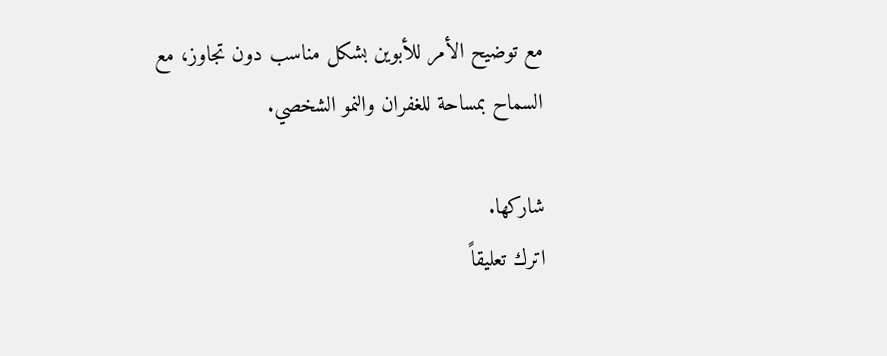مع توضيح الأمر للأبوين بشكل مناسب دون تجاوز، مع السماح بمساحة للغفران والنمو الشخصي.

شاركها.
اترك تعليقاً